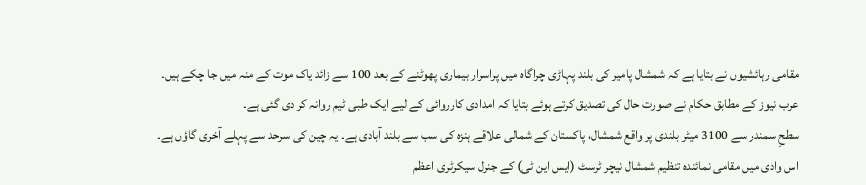مقامی رہائشیوں نے بتایا ہے کہ شمشال پامیر کی بلند پہاڑی چراگاہ میں پراسرار بیماری پھوٹنے کے بعد 100 سے زائد یاک موت کے منہ میں جا چکے ہیں۔
عرب نیوز کے مطابق حکام نے صورت حال کی تصدیق کرتے ہوئے بتایا کہ امدادی کارروائی کے لیے ایک طبی ٹیم روانہ کر دی گئی ہے۔
سطحِ سمندر سے 3100 میٹر بلندی پر واقع شمشال، پاکستان کے شمالی علاقے ہنزہ کی سب سے بلند آبادی ہے۔ یہ چین کی سرحد سے پہلے آخری گاؤں ہے۔
اس وادی میں مقامی نمائندہ تنظیم شمشال نیچر ٹرسٹ (ایس این ٹی) کے جنرل سیکرٹری اعظم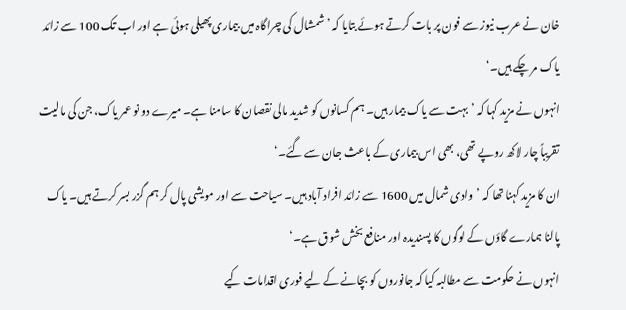خان نے عرب نیوز سے فون پر بات کرتے ہوئے بتایا کہ ’شمشال کی چراگاہ میں بیماری پھیلی ہوئی ہے اور اب تک 100 سے زائد یاک مر چکے ہیں۔‘
انہوں نے مزید کہا کہ ’بہت سے یاک بیمار ہیں۔ ہم کسانوں کو شدید مالی نقصان کا سامنا ہے۔ میرے دو نو عمر یاک، جن کی مالیت تقریباً چار لاکھ روپے تھی، بھی اس بیماری کے باعث جان سے گئے۔‘
ان کا مزید کہنا تھا کہ ’وادی شمال میں 1600 سے زائد افراد آباد ہیں۔ سیاحت سے اور مویشی پال کر ہم گزر بسر کرتے ہیں۔ یاک پالنا ہمارے گاؤں کے لوگوں کا پسندیدہ اور منافع بخش شوق ہے۔‘
انہوں نے حکومت سے مطالبہ کیا کہ جانوروں کو بچانے کے لیے فوری اقدامات کیے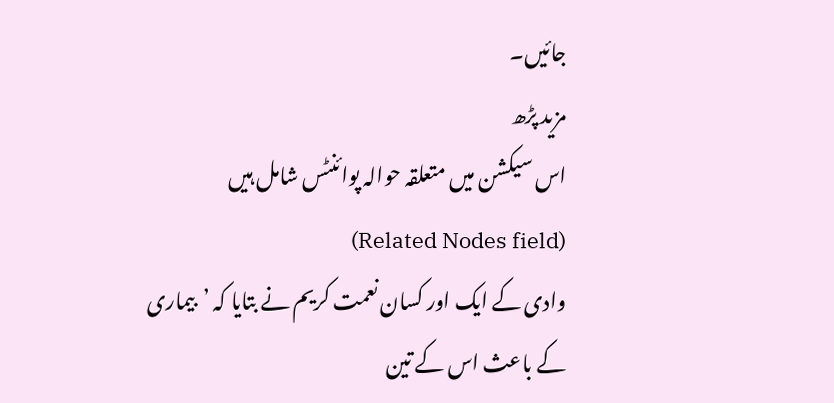جائیں۔
مزید پڑھ
اس سیکشن میں متعلقہ حوالہ پوائنٹس شامل ہیں (Related Nodes field)
وادی کے ایک اور کسان نعمت کریم نے بتایا کہ ’بیماری کے باعث اس کے تین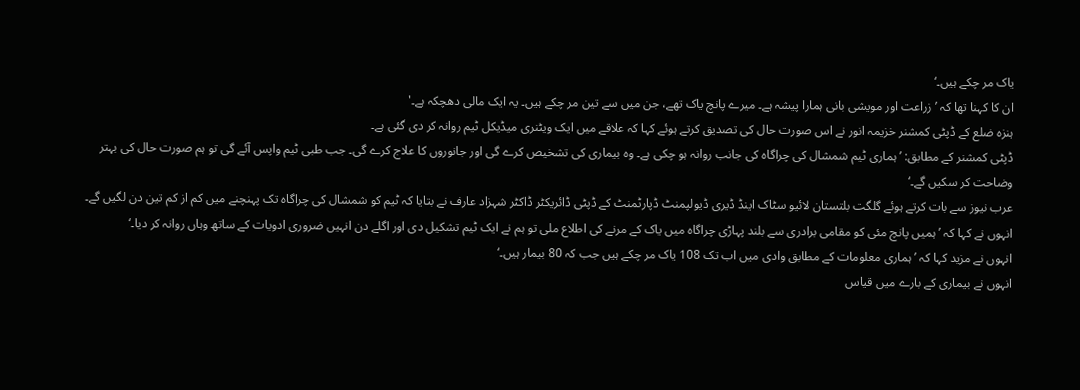یاک مر چکے ہیں۔‘
ان کا کہنا تھا کہ ’زراعت اور مویشی بانی ہمارا پیشہ ہے۔ میرے پانچ یاک تھے، جن میں سے تین مر چکے ہیں۔ یہ ایک مالی دھچکہ ہے۔'
ہنزہ ضلع کے ڈپٹی کمشنر خزیمہ انور نے اس صورت حال کی تصدیق کرتے ہوئے کہا کہ علاقے میں ایک ویٹنری میڈیکل ٹیم روانہ کر دی گئی ہے۔
ڈپٹی کمشنر کے مطابق: ’ہماری ٹیم شمشال کی چراگاہ کی جانب روانہ ہو چکی ہے۔ وہ بیماری کی تشخیص کرے گی اور جانوروں کا علاج کرے گی۔ جب طبی ٹیم واپس آئے گی تو ہم صورت حال کی بہتر وضاحت کر سکیں گے۔‘
عرب نیوز سے بات کرتے ہوئے گلگت بلتستان لائیو سٹاک اینڈ ڈیری ڈیولپمنٹ ڈپارٹمنٹ کے ڈپٹی ڈائریکٹر ڈاکٹر شہزاد عارف نے بتایا کہ ٹیم کو شمشال کی چراگاہ تک پہنچنے میں کم از کم تین دن لگیں گے۔
انہوں نے کہا کہ ’ہمیں پانچ مئی کو مقامی برادری سے بلند پہاڑی چراگاہ میں یاک کے مرنے کی اطلاع ملی تو ہم نے ایک ٹیم تشکیل دی اور اگلے دن انہیں ضروری ادویات کے ساتھ وہاں روانہ کر دیا۔‘
انہوں نے مزید کہا کہ ’ہماری معلومات کے مطابق وادی میں اب تک 108 یاک مر چکے ہیں جب کہ 80 بیمار ہیں۔‘
انہوں نے بیماری کے بارے میں قیاس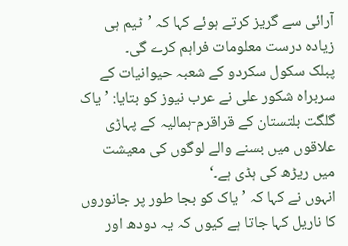آرائی سے گریز کرتے ہوئے کہا کہ ’ٹیم ہی زیادہ درست معلومات فراہم کرے گی۔
پبلک سکول سکردو کے شعبہ حیوانیات کے سربراہ شکور علی نے عرب نیوز کو بتایا: ’یاک گلگت بلتستان کے قراقرم-ہمالیہ کے پہاڑی علاقوں میں بسنے والے لوگوں کی معیشت میں ریڑھ کی ہڈی ہے۔‘
انہوں نے کہا کہ ’یاک کو بجا طور پر جانوروں کا ناریل کہا جاتا ہے کیوں کہ یہ دودھ اور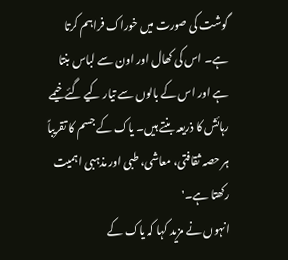گوشت کی صورت میں خوراک فراہم کرتا ہے۔ اس کی کھال اور اون سے لباس بنتا ہے اور اس کے بالوں سے تیار کیے گئے خیمے رہائش کا ذریعہ بنتے ہیں۔ یاک کے جسم کا تقریباً ہر حصہ ثقافتی، معاشی، طبی اور مذہبی اہمیت رکھتا ہے۔'
انہوں نے مزید کہا کہ یاک کے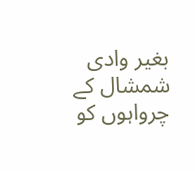بغیر وادی شمشال کے چرواہوں کو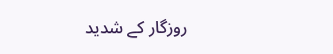روزگار کے شدید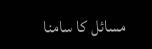مسائل کا سامنا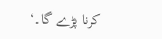کرنا پڑے گا۔‘